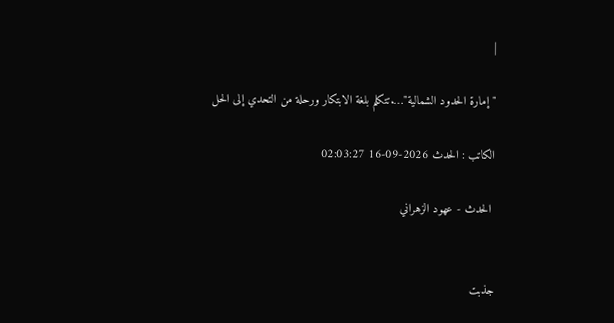|

"إمارة الحدود الشمالية"….تتكلم بلغة الابتكار ورحلة من التحدي إلى الحل

الكاتب : الحدث 2026-09-16 02:03:27

 الحدث - عهود الزهراني


جذبت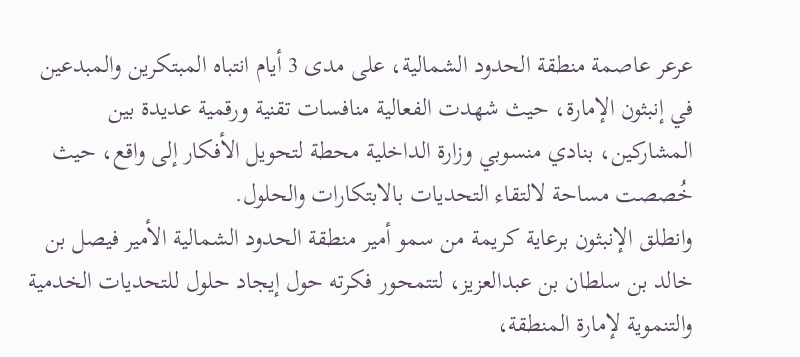عرعر عاصمة منطقة الحدود الشمالية، على مدى 3 أيام انتباه المبتكرين والمبدعين في إنبثون الإمارة، حيث شهدت الفعالية منافسات تقنية ورقمية عديدة بين المشاركين، بنادي منسوبي وزارة الداخلية محطة لتحويل الأفكار إلى واقع، حيث خُصصت مساحة لالتقاء التحديات بالابتكارات والحلول.
وانطلق الإنبثون برعاية كريمة من سمو أمير منطقة الحدود الشمالية الأمير فيصل بن خالد بن سلطان بن عبدالعزيز، لتتمحور فكرته حول إيجاد حلول للتحديات الخدمية والتنموية لإمارة المنطقة،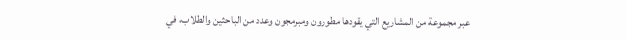عبر مجموعة من المشاريع التي يقودها مطورون ومبرمجون وعدد من الباحثين والطلاب، في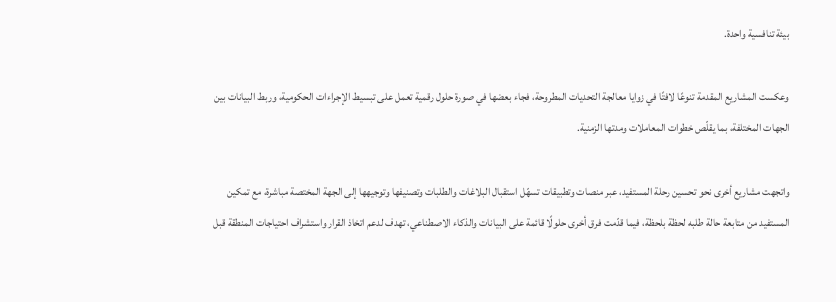بيئة تنافسية واحدة.

وعكست المشاريع المقدمة تنوعًا لافتًا في زوايا معالجة التحديات المطروحة، فجاء بعضها في صورة حلول رقمية تعمل على تبسيط الإجراءات الحكومية، وربط البيانات بين الجهات المختلفة، بما يقلّص خطوات المعاملات ومدتها الزمنية.

واتجهت مشاريع أخرى نحو تحسين رحلة المستفيد، عبر منصات وتطبيقات تسهّل استقبال البلاغات والطلبات وتصنيفها وتوجيهها إلى الجهة المختصة مباشرة، مع تمكين المستفيد من متابعة حالة طلبه لحظة بلحظة، فيما قدّمت فرق أخرى حلولًا قائمة على البيانات والذكاء الاصطناعي، تهدف لدعم اتخاذ القرار واستشراف احتياجات المنطقة قبل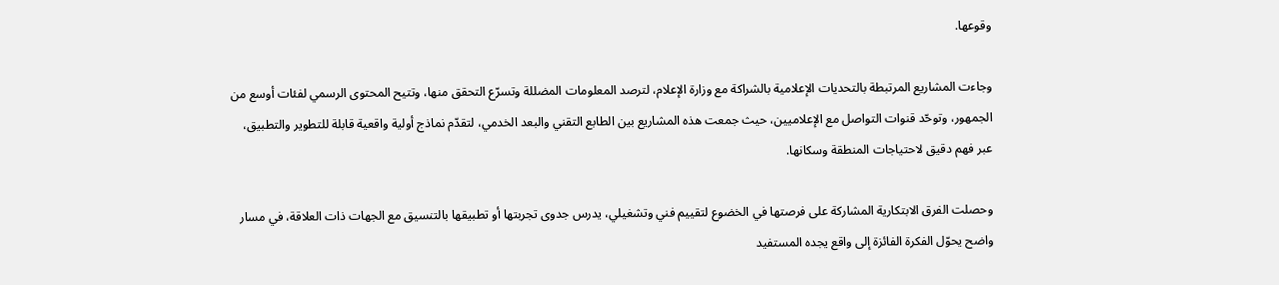وقوعها.

وجاءت المشاريع المرتبطة بالتحديات الإعلامية بالشراكة مع وزارة الإعلام، لترصد المعلومات المضللة وتسرّع التحقق منها، وتتيح المحتوى الرسمي لفئات أوسع من الجمهور، وتوحّد قنوات التواصل مع الإعلاميين، حيث جمعت هذه المشاريع بين الطابع التقني والبعد الخدمي، لتقدّم نماذج أولية واقعية قابلة للتطوير والتطبيق، عبر فهم دقيق لاحتياجات المنطقة وسكانها.

وحصلت الفرق الابتكارية المشاركة على فرصتها في الخضوع لتقييم فني وتشغيلي، يدرس جدوى تجربتها أو تطبيقها بالتنسيق مع الجهات ذات العلاقة، في مسار واضح يحوّل الفكرة الفائزة إلى واقع يجده المستفيد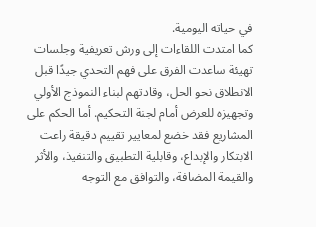في حياته اليومية.
كما امتدت اللقاءات إلى ورش تعريفية وجلسات تهيئة ساعدت الفرق على فهم التحدي جيدًا قبل الانطلاق نحو الحل، وقادتهم لبناء النموذج الأولي وتجهيزه للعرض أمام لجنة التحكيم. أما الحكم على المشاريع فقد خضع لمعايير تقييم دقيقة راعت الابتكار والإبداع، وقابلية التطبيق والتنفيذ، والأثر والقيمة المضافة، والتوافق مع التوجه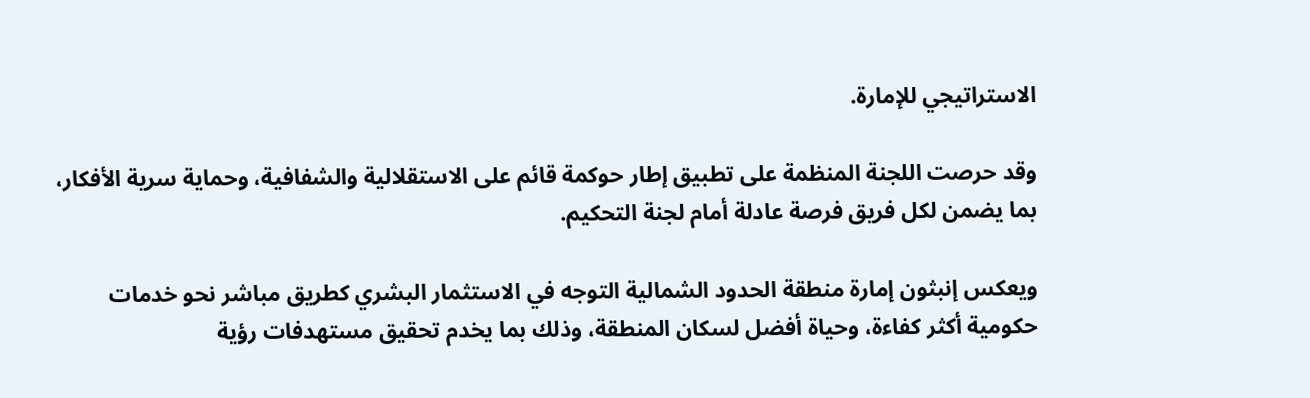الاستراتيجي للإمارة.

وقد حرصت اللجنة المنظمة على تطبيق إطار حوكمة قائم على الاستقلالية والشفافية، وحماية سرية الأفكار، بما يضمن لكل فريق فرصة عادلة أمام لجنة التحكيم.

ويعكس إنبثون إمارة منطقة الحدود الشمالية التوجه في الاستثمار البشري كطريق مباشر نحو خدمات حكومية أكثر كفاءة، وحياة أفضل لسكان المنطقة، وذلك بما يخدم تحقيق مستهدفات رؤية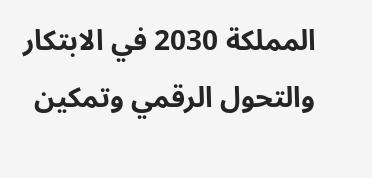المملكة 2030 في الابتكار والتحول الرقمي وتمكين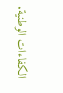الكفاءات الوطنية.